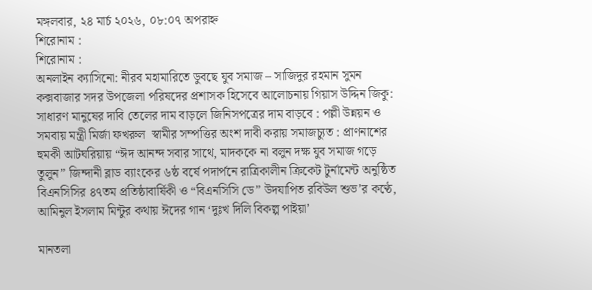মঙ্গলবার, ২৪ মার্চ ২০২৬, ০৮:০৭ অপরাহ্ন
শিরোনাম :
শিরোনাম :
অনলাইন ক্যাসিনো: নীরব মহামারিতে ডুবছে যুব সমাজ – সাজিদুর রহমান সুমন কক্সবাজার সদর উপজেলা পরিষদের প্রশাসক হিসেবে আলোচনায় গিয়াস উদ্দিন জিকু: সাধারণ মানুষের দাবি তেলের দাম বাড়লে জিনিসপত্রের দাম বাড়বে : পল্লী উন্নয়ন ও সমবায় মন্ত্রী মির্জা ফখরুল  স্বামীর সম্পত্তির অংশ দাবী করায় সমাজচ্যুত : প্রাণনাশের হুমকী আটঘরিয়ায় “ঈদ আনন্দ সবার সাথে, মাদককে না বলুন দক্ষ যুব সমাজ গড়ে তুলুন” জিন্দানী ব্লাড ব্যাংকের ৬ষ্ঠ বর্ষে পদার্পনে রাত্রিকালীন ক্রিকেট টুর্নামেন্ট অনুষ্ঠিত বিএনসিসির ৪৭তম প্রতিষ্ঠাবার্ষিকী ও “বিএনসিসি ডে” উদযাপিত রবিউল শুভ’র কণ্ঠে, আমিনুল ইসলাম মিন্টুর কথায় ঈদের গান ‘দুঃখ দিলি বিকল্প পাইয়া’

মানতলা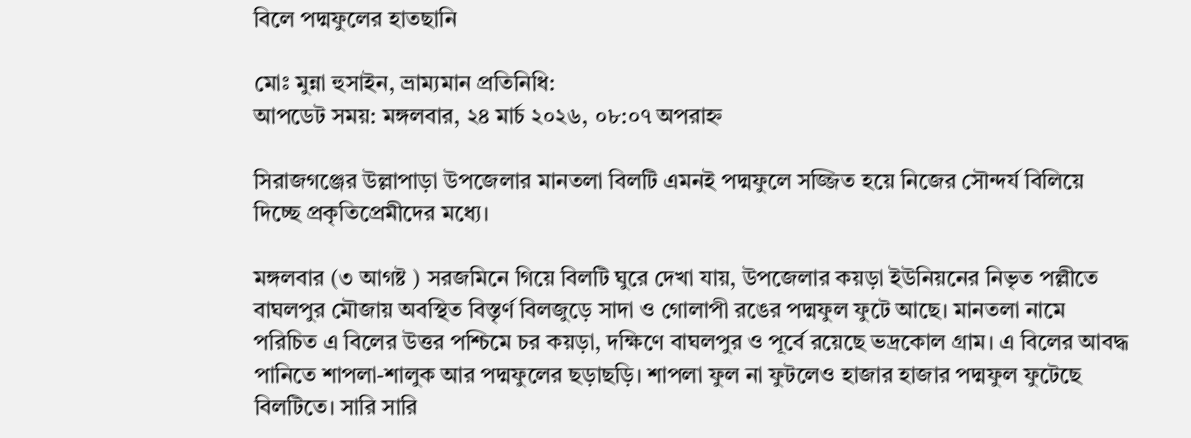বিলে পদ্মফুলের হাতছানি

মোঃ মুন্না হুসাইন, ভ্রাম্যমান প্রতিনিধি:
আপডেট সময়: মঙ্গলবার, ২৪ মার্চ ২০২৬, ০৮:০৭ অপরাহ্ন

সিরাজগঞ্জের উল্লাপাড়া উপজেলার মানতলা বিলটি এমনই পদ্মফুলে সজ্জিত হয়ে নিজের সৌন্দর্য বিলিয়ে দিচ্ছে প্রকৃতিপ্রেমীদের মধ্যে।

মঙ্গলবার (৩ আগষ্ট ) সরজমিনে গিয়ে বিলটি ঘুরে দেখা যায়, উপজেলার কয়ড়া ইউনিয়নের নিভৃত পল্লীতে বাঘলপুর মৌজায় অবস্থিত বিস্তৃর্ণ বিলজুড়ে সাদা ও গোলাপী রঙের পদ্মফুল ফুটে আছে। মানতলা নামে পরিচিত এ বিলের উত্তর পশ্চিমে চর কয়ড়া, দক্ষিণে বাঘলপুর ও পূর্বে রয়েছে ভদ্রকোল গ্রাম। এ বিলের আবদ্ধ পানিতে শাপলা-শালুক আর পদ্মফুলের ছড়াছড়ি। শাপলা ফুল না ফুটলেও হাজার হাজার পদ্মফুল ফুটেছে বিলটিতে। সারি সারি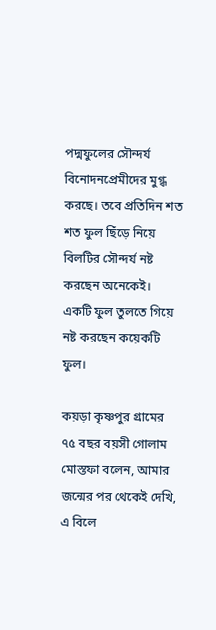পদ্মফুলের সৌন্দর্য বিনোদনপ্রেমীদের মুগ্ধ করছে। তবে প্রতিদিন শত শত ফুল ছিঁড়ে নিয়ে বিলটির সৌন্দর্য নষ্ট করছেন অনেকেই। একটি ফুল তুলতে গিয়ে নষ্ট করছেন কয়েকটি ফুল।

কয়ড়া কৃষ্ণপুর গ্রামের ৭৫ বছর বয়সী গোলাম মোস্তফা বলেন, আমার জন্মের পর থেকেই দেখি, এ বিলে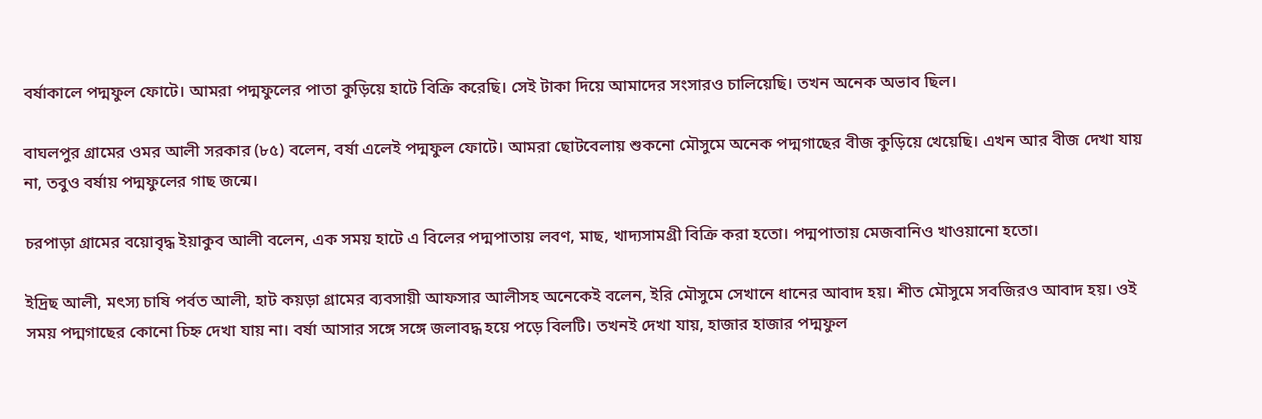বর্ষাকালে পদ্মফুল ফোটে। আমরা পদ্মফুলের পাতা কুড়িয়ে হাটে বিক্রি করেছি। সেই টাকা দিয়ে আমাদের সংসারও চালিয়েছি। তখন অনেক অভাব ছিল।

বাঘলপুর গ্রামের ওমর আলী সরকার (৮৫) বলেন, বর্ষা এলেই পদ্মফুল ফোটে। আমরা ছোটবেলায় শুকনো মৌসুমে অনেক পদ্মগাছের বীজ কুড়িয়ে খেয়েছি। এখন আর বীজ দেখা যায় না, তবুও বর্ষায় পদ্মফুলের গাছ জন্মে।

চরপাড়া গ্রামের বয়োবৃদ্ধ ইয়াকুব আলী বলেন, এক সময় হাটে এ বিলের পদ্মপাতায় লবণ, মাছ, খাদ্যসামগ্রী বিক্রি করা হতো। পদ্মপাতায় মেজবানিও খাওয়ানো হতো।

ইদ্রিছ আলী, মৎস্য চাষি পর্বত আলী, হাট কয়ড়া গ্রামের ব্যবসায়ী আফসার আলীসহ অনেকেই বলেন, ইরি মৌসুমে সেখানে ধানের আবাদ হয়। শীত মৌসুমে সবজিরও আবাদ হয়। ওই সময় পদ্মগাছের কোনো চিহ্ন দেখা যায় না। বর্ষা আসার সঙ্গে সঙ্গে জলাবদ্ধ হয়ে পড়ে বিলটি। তখনই দেখা যায়, হাজার হাজার পদ্মফুল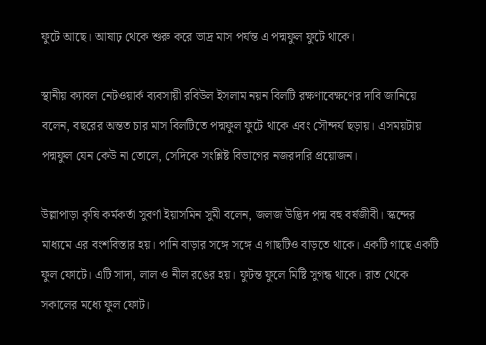ফুটে আছে। আষাঢ় থেকে শুরু করে ভাদ্র মাস পর্যন্ত এ পদ্মফুল ফুটে থাকে।

স্থানীয় ক্যাবল নেটওয়ার্ক ব্যবসায়ী রবিউল ইসলাম নয়ন বিলটি রক্ষণাবেক্ষণের দাবি জানিয়ে বলেন, বছরের অন্তত চার মাস বিলটিতে পদ্মফুল ফুটে থাকে এবং সৌন্দর্য ছড়ায়। এসময়টায় পদ্মফুল যেন কেউ না তোলে, সেদিকে সংশ্লিষ্ট বিভাগের নজরদারি প্রয়োজন।

উল্লাপাড়া কৃষি কর্মকর্তা সুবর্ণা ইয়াসমিন সুমী বলেন, জলজ উদ্ভিদ পদ্ম বহু বর্ষজীবী। স্কন্দের মাধ্যমে এর বংশবিস্তার হয়। পানি বাড়ার সঙ্গে সঙ্গে এ গাছটিও বাড়তে থাকে। একটি গাছে একটি ফুল ফোটে। এটি সাদা, লাল ও নীল রঙের হয়। ফুটন্ত ফুলে মিষ্টি সুগন্ধ থাকে। রাত থেকে সকালের মধ্যে ফুল ফোট।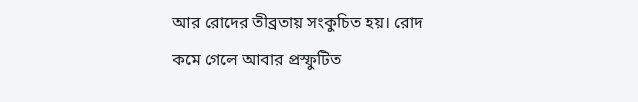আর রোদের তীব্রতায় সংকুচিত হয়। রোদ কমে গেলে আবার প্রস্ফুটিত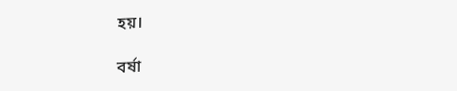হয়।

বর্ষা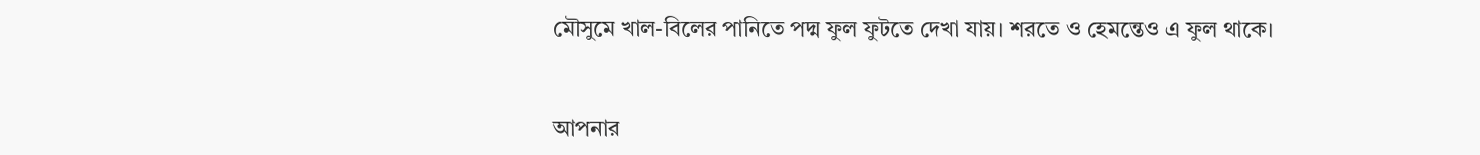মৌসুমে খাল-বিলের পানিতে পদ্ম ফুল ফুটতে দেখা যায়। শরতে ও হেমন্তেও এ ফুল থাকে।


আপনার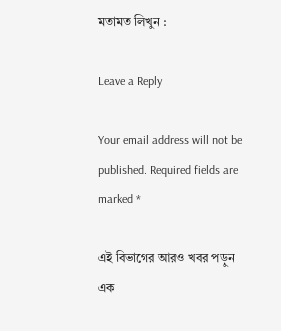মতামত লিখুন :

Leave a Reply

Your email address will not be published. Required fields are marked *

এই বিভাগের আরও খবর পড়ুন
এক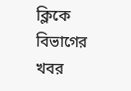ক্লিকে বিভাগের খবর